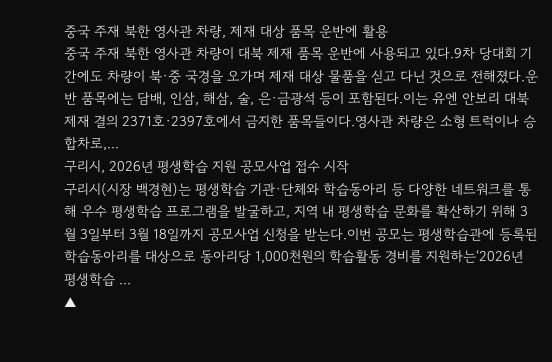중국 주재 북한 영사관 차량, 제재 대상 품목 운반에 활용
중국 주재 북한 영사관 차량이 대북 제재 품목 운반에 사용되고 있다.9차 당대회 기간에도 차량이 북·중 국경을 오가며 제재 대상 물품을 싣고 다닌 것으로 전해졌다.운반 품목에는 담배, 인삼, 해삼, 술, 은·금광석 등이 포함된다.이는 유엔 안보리 대북제재 결의 2371호·2397호에서 금지한 품목들이다.영사관 차량은 소형 트럭이나 승합차로,...
구리시, 2026년 평생학습 지원 공모사업 접수 시작
구리시(시장 백경현)는 평생학습 기관·단체와 학습동아리 등 다양한 네트워크를 통해 우수 평생학습 프로그램을 발굴하고, 지역 내 평생학습 문화를 확산하기 위해 3월 3일부터 3월 18일까지 공모사업 신청을 받는다.이번 공모는 평생학습관에 등록된 학습동아리를 대상으로 동아리당 1,000천원의 학습활동 경비를 지원하는‘2026년 평생학습 ...
▲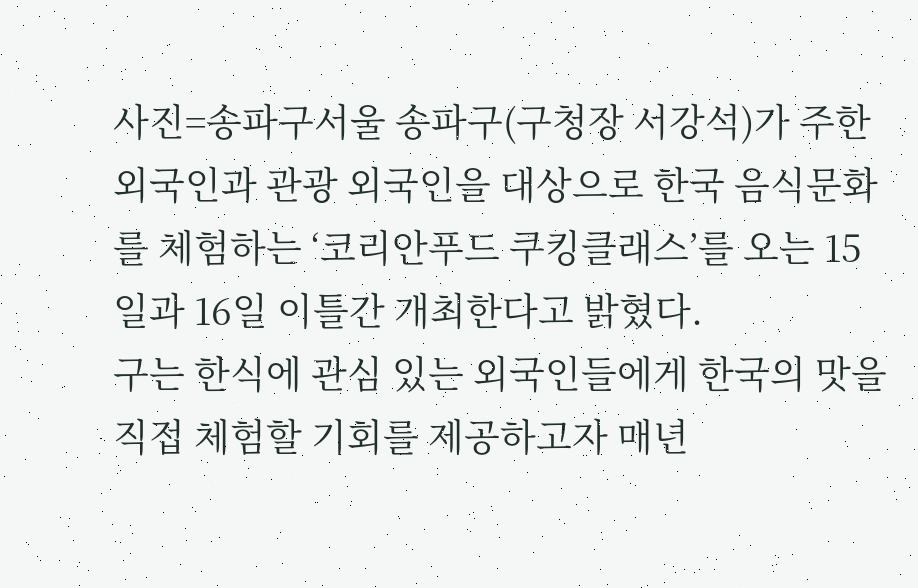사진=송파구서울 송파구(구청장 서강석)가 주한 외국인과 관광 외국인을 대상으로 한국 음식문화를 체험하는 ‘코리안푸드 쿠킹클래스’를 오는 15일과 16일 이틀간 개최한다고 밝혔다.
구는 한식에 관심 있는 외국인들에게 한국의 맛을 직접 체험할 기회를 제공하고자 매년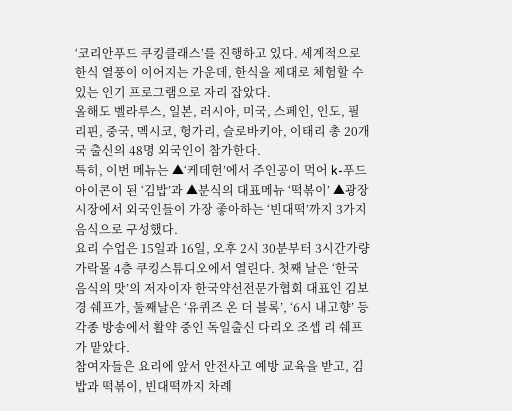‘코리안푸드 쿠킹클래스’를 진행하고 있다. 세계적으로 한식 열풍이 이어지는 가운데, 한식을 제대로 체험할 수 있는 인기 프로그램으로 자리 잡았다.
올해도 벨라루스, 일본, 러시아, 미국, 스페인, 인도, 필리핀, 중국, 멕시코, 헝가리, 슬로바키아, 이태리 총 20개국 출신의 48명 외국인이 참가한다.
특히, 이번 메뉴는 ▲‘케데헌’에서 주인공이 먹어 k-푸드 아이콘이 된 ‘김밥’과 ▲분식의 대표메뉴 ‘떡볶이’ ▲광장시장에서 외국인들이 가장 좋아하는 ‘빈대떡’까지 3가지 음식으로 구성했다.
요리 수업은 15일과 16일, 오후 2시 30분부터 3시간가량 가락몰 4층 쿠킹스튜디오에서 열린다. 첫째 날은 ‘한국 음식의 맛’의 저자이자 한국약선전문가협회 대표인 김보경 쉐프가, 둘째날은 ‘유퀴즈 온 더 블록’, ‘6시 내고향’ 등 각종 방송에서 활약 중인 독일출신 다리오 조셉 리 쉐프가 맡았다.
참여자들은 요리에 앞서 안전사고 예방 교육을 받고, 김밥과 떡볶이, 빈대떡까지 차례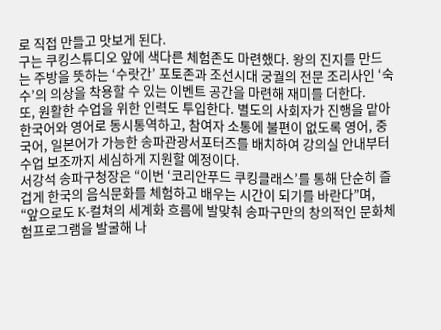로 직접 만들고 맛보게 된다.
구는 쿠킹스튜디오 앞에 색다른 체험존도 마련했다. 왕의 진지를 만드는 주방을 뜻하는 ‘수랏간’ 포토존과 조선시대 궁궐의 전문 조리사인 ‘숙수’의 의상을 착용할 수 있는 이벤트 공간을 마련해 재미를 더한다.
또, 원활한 수업을 위한 인력도 투입한다. 별도의 사회자가 진행을 맡아 한국어와 영어로 동시통역하고, 참여자 소통에 불편이 없도록 영어, 중국어, 일본어가 가능한 송파관광서포터즈를 배치하여 강의실 안내부터 수업 보조까지 세심하게 지원할 예정이다.
서강석 송파구청장은 “이번 ‘코리안푸드 쿠킹클래스’를 통해 단순히 즐겁게 한국의 음식문화를 체험하고 배우는 시간이 되기를 바란다”며, “앞으로도 K-컬쳐의 세계화 흐름에 발맞춰 송파구만의 창의적인 문화체험프로그램을 발굴해 나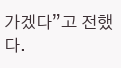가겠다”고 전했다.